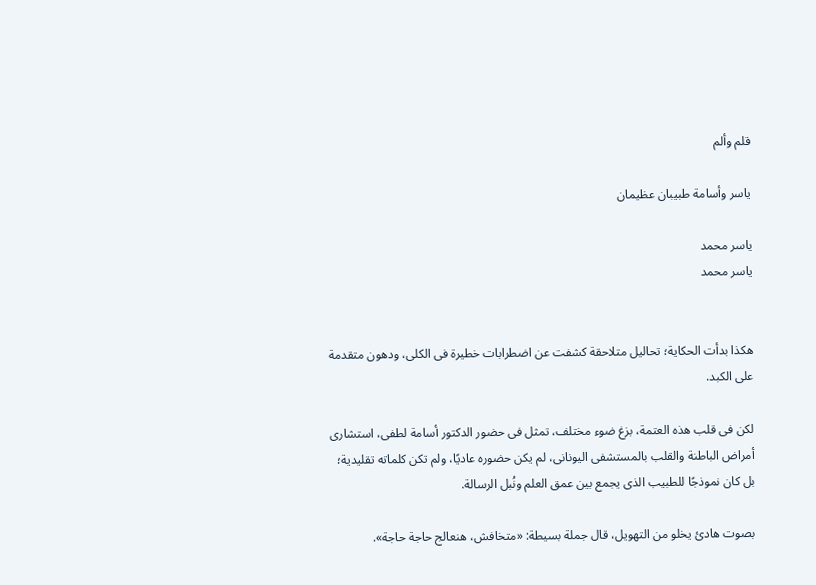قلم وألم

ياسر وأسامة طبيبان عظيمان

ياسر محمد
ياسر محمد


هكذا بدأت الحكاية؛ تحاليل متلاحقة كشفت عن اضطرابات خطيرة فى الكلى، ودهون متقدمة على الكبد.

لكن فى قلب هذه العتمة، بزغ ضوء مختلف، تمثل فى حضور الدكتور أسامة لطفى، استشارى أمراض الباطنة والقلب بالمستشفى اليونانى، لم يكن حضوره عاديًا، ولم تكن كلماته تقليدية؛ بل كان نموذجًا للطبيب الذى يجمع بين عمق العلم ونُبل الرسالة.

بصوت هادئ يخلو من التهويل، قال جملة بسيطة: «متخافش، هنعالج حاجة حاجة».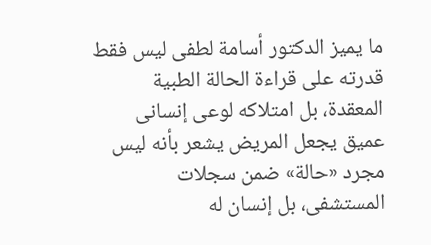ما يميز الدكتور أسامة لطفى ليس فقط قدرته على قراءة الحالة الطبية المعقدة، بل امتلاكه لوعى إنسانى عميق يجعل المريض يشعر بأنه ليس مجرد «حالة» ضمن سجلات المستشفى، بل إنسان له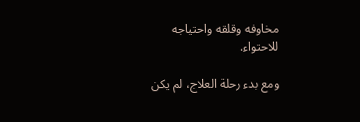مخاوفه وقلقه واحتياجه للاحتواء.

ومع بدء رحلة العلاج، لم يكن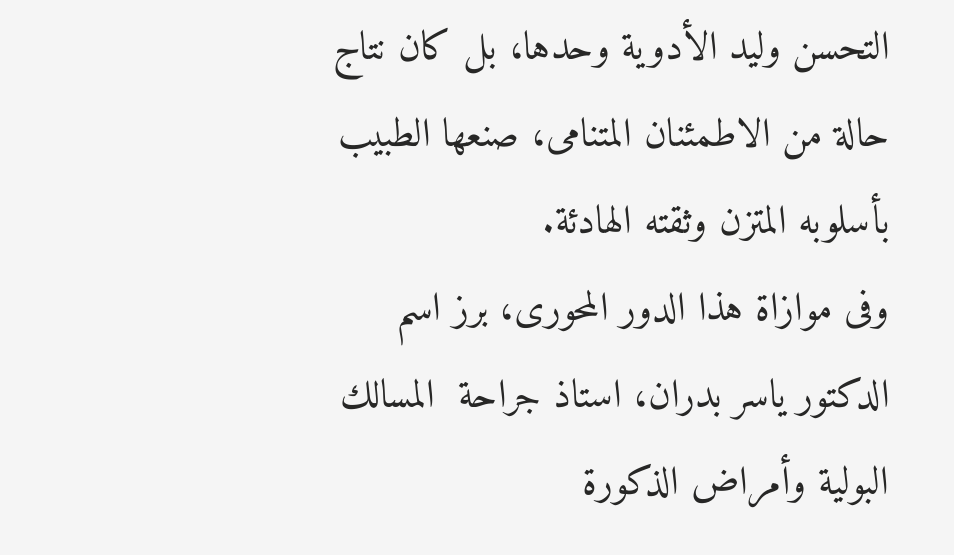التحسن وليد الأدوية وحدها، بل كان نتاج حالة من الاطمئنان المتنامى، صنعها الطبيب بأسلوبه المتزن وثقته الهادئة.
وفى موازاة هذا الدور المحورى، برز اسم الدكتور ياسر بدران، استاذ جراحة  المسالك البولية وأمراض الذكورة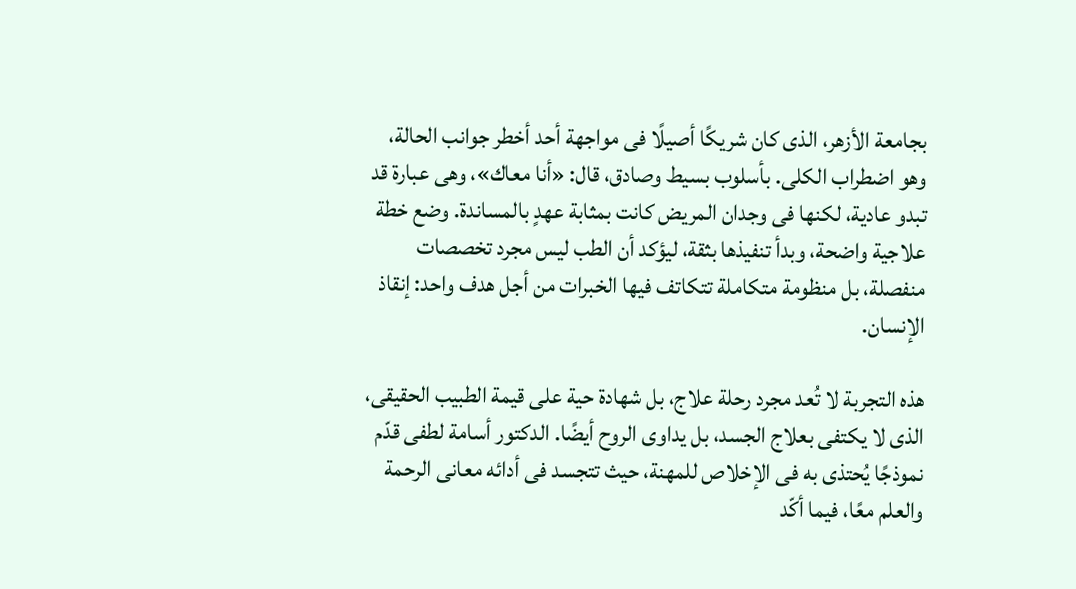بجامعة الأزهر، الذى كان شريكًا أصيلًا فى مواجهة أحد أخطر جوانب الحالة، وهو اضطراب الكلى. بأسلوب بسيط وصادق، قال: «أنا معاك»، وهى عبارة قد تبدو عادية، لكنها فى وجدان المريض كانت بمثابة عهدٍ بالمساندة. وضع خطة علاجية واضحة، وبدأ تنفيذها بثقة، ليؤكد أن الطب ليس مجرد تخصصات منفصلة، بل منظومة متكاملة تتكاتف فيها الخبرات من أجل هدف واحد: إنقاذ الإنسان.

هذه التجربة لا تُعد مجرد رحلة علاج، بل شهادة حية على قيمة الطبيب الحقيقى، الذى لا يكتفى بعلاج الجسد، بل يداوى الروح أيضًا. الدكتور أسامة لطفى قدّم نموذجًا يُحتذى به فى الإخلاص للمهنة، حيث تتجسد فى أدائه معانى الرحمة والعلم معًا، فيما أكّد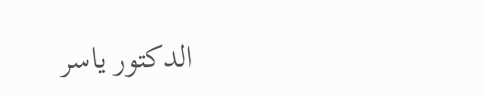الدكتور ياسر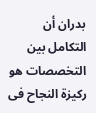بدران أن التكامل بين التخصصات هو ركيزة النجاح فى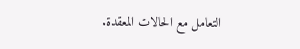التعامل مع الحالات المعقدة.